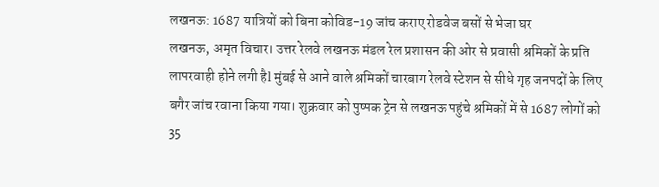लखनऊ: 1687 यात्रियों को बिना कोविड-19 जांच कराए रोडवेज बसों से भेजा घर
लखनऊ, अमृत विचार। उत्तर रेलवे लखनऊ मंडल रेल प्रशासन की ओर से प्रवासी श्रमिकों के प्रति लापरवाही होने लगी हैl मुंबई से आने वाले श्रमिकों चारबाग रेलवे स्टेशन से सीधे गृह जनपदों के लिए बगैर जांच रवाना किया गया। शुक्रवार को पुष्पक ट्रेन से लखनऊ पहुंचे श्रमिकों में से 1687 लोगों को 35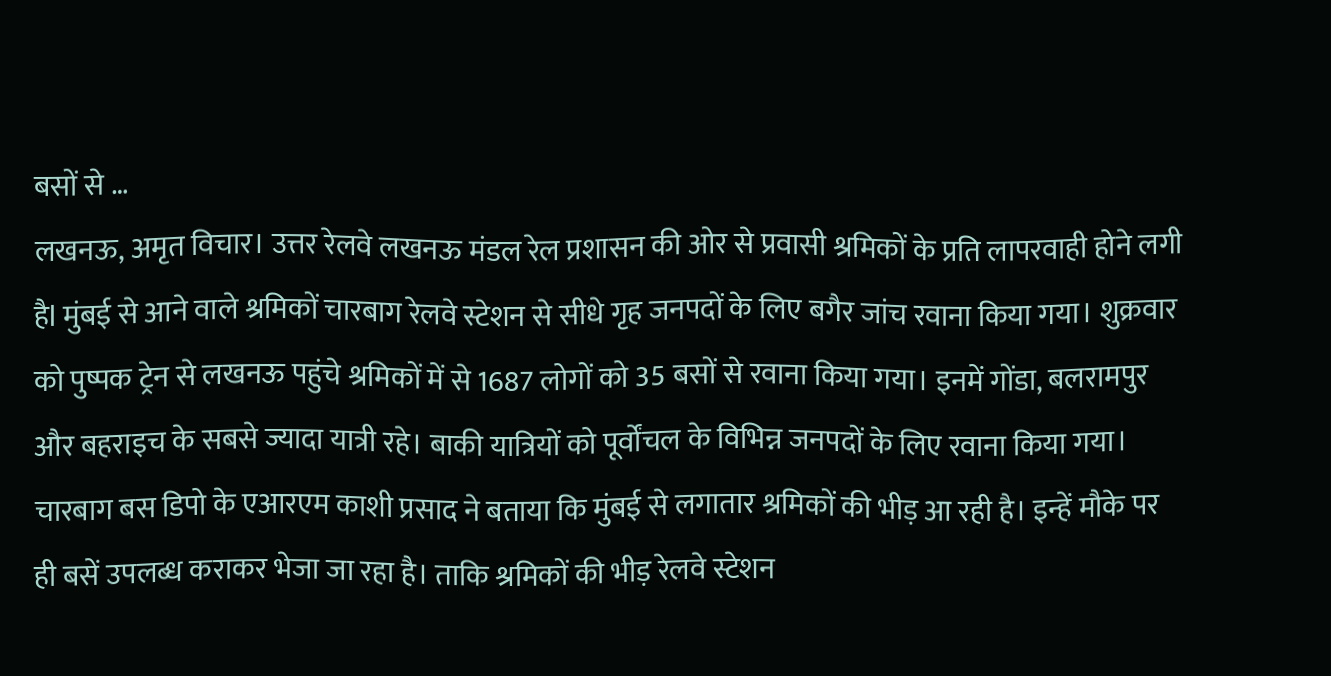बसों से …
लखनऊ, अमृत विचार। उत्तर रेलवे लखनऊ मंडल रेल प्रशासन की ओर से प्रवासी श्रमिकों के प्रति लापरवाही होने लगी हैl मुंबई से आने वाले श्रमिकों चारबाग रेलवे स्टेशन से सीधे गृह जनपदों के लिए बगैर जांच रवाना किया गया। शुक्रवार को पुष्पक ट्रेन से लखनऊ पहुंचे श्रमिकों में से 1687 लोगों को 35 बसों से रवाना किया गया। इनमें गोंडा, बलरामपुर और बहराइच के सबसे ज्यादा यात्री रहे। बाकी यात्रियों को पूर्वोंचल के विभिन्न जनपदों के लिए रवाना किया गया।
चारबाग बस डिपो के एआरएम काशी प्रसाद ने बताया कि मुंबई से लगातार श्रमिकों की भीड़ आ रही है। इन्हें मौके पर ही बसें उपलब्ध कराकर भेजा जा रहा है। ताकि श्रमिकों की भीड़ रेलवे स्टेशन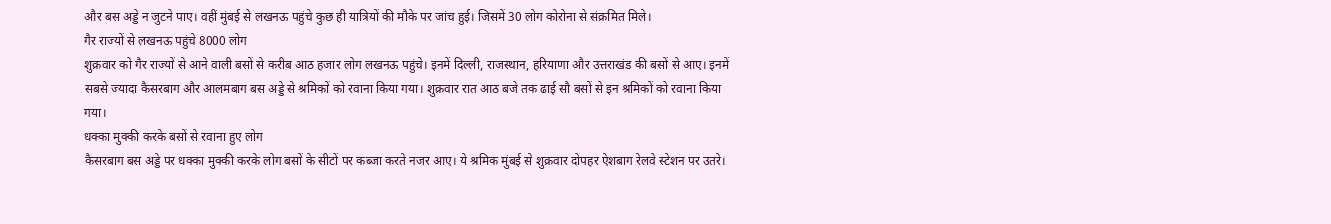और बस अड्डे न जुटने पाए। वहीं मुंबई से लखनऊ पहुंचे कुछ ही यात्रियों की मौके पर जांच हुई। जिसमें 30 लोग कोरोना से संक्रमित मिले।
गैर राज्यों से लखनऊ पहुंचे 8000 लोग
शुक्रवार को गैर राज्यों से आने वाली बसों से करीब आठ हजार लोग लखनऊ पहुंचे। इनमें दिल्ली, राजस्थान, हरियाणा और उत्तराखंड की बसों से आए। इनमें सबसे ज्यादा कैसरबाग और आलमबाग बस अड्डे से श्रमिकों को रवाना किया गया। शुक्रवार रात आठ बजे तक ढाई सौ बसों से इन श्रमिकों को रवाना किया गया।
धक्का मुक्की करके बसों से रवाना हुए लोग
कैसरबाग बस अड्डे पर धक्का मुक्की करके लोग बसों के सीटों पर कब्जा करते नजर आए। ये श्रमिक मुंबई से शुक्रवार दोपहर ऐशबाग रेलवे स्टेशन पर उतरे।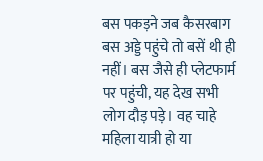बस पकड़ने जब कैसरबाग बस अड्डे पहुंचे तो बसें थी ही नहीं। बस जैसे ही प्लेटफार्म पर पहुंची, यह देख सभी लोग दौड़ पड़े। वह चाहे महिला यात्री हो या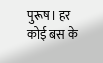पुरूष। हर कोई बस के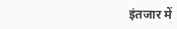इंतजार में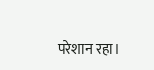परेशान रहा।